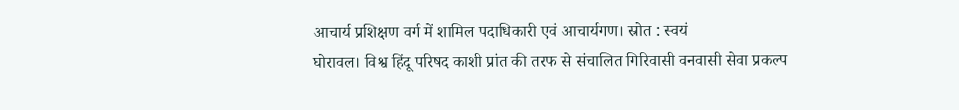आचार्य प्रशिक्षण वर्ग में शामिल पदाधिकारी एवं आचार्यगण। स्रोत : स्वयं
घोरावल। विश्व हिंदू परिषद काशी प्रांत की तरफ से संचालित गिरिवासी वनवासी सेवा प्रकल्प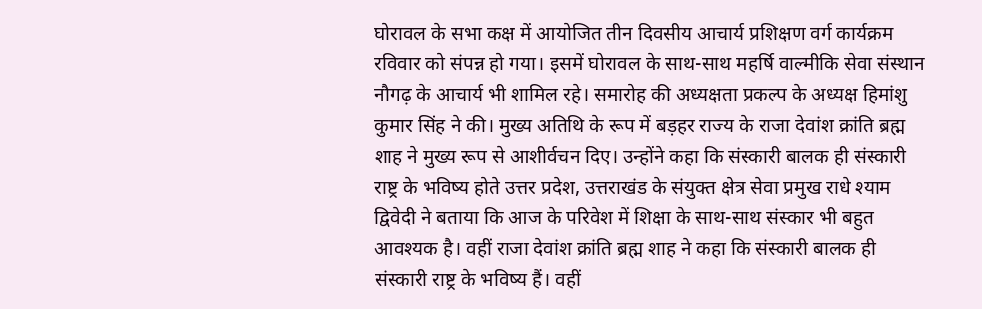घोरावल के सभा कक्ष में आयोजित तीन दिवसीय आचार्य प्रशिक्षण वर्ग कार्यक्रम रविवार को संपन्न हो गया। इसमें घोरावल के साथ-साथ महर्षि वाल्मीकि सेवा संस्थान नौगढ़ के आचार्य भी शामिल रहे। समारोह की अध्यक्षता प्रकल्प के अध्यक्ष हिमांशु कुमार सिंह ने की। मुख्य अतिथि के रूप में बड़हर राज्य के राजा देवांश क्रांति ब्रह्म शाह ने मुख्य रूप से आशीर्वचन दिए। उन्होंने कहा कि संस्कारी बालक ही संस्कारी राष्ट्र के भविष्य होते उत्तर प्रदेश, उत्तराखंड के संयुक्त क्षेत्र सेवा प्रमुख राधे श्याम द्विवेदी ने बताया कि आज के परिवेश में शिक्षा के साथ-साथ संस्कार भी बहुत आवश्यक है। वहीं राजा देवांश क्रांति ब्रह्म शाह ने कहा कि संस्कारी बालक ही संस्कारी राष्ट्र के भविष्य हैं। वहीं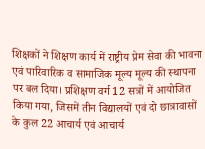शिक्षकों ने शिक्षण कार्य में राष्ट्रीय प्रेम सेवा की भावना एवं पारिवारिक व सामाजिक मूल्य मूल्य की स्थापना पर बल दिया। प्रशिक्षण वर्ग 12 सत्रों में आयोजित किया गया, जिसमें तीन विद्यालयों एवं दो छात्रावासों के कुल 22 आचार्य एवं आचार्य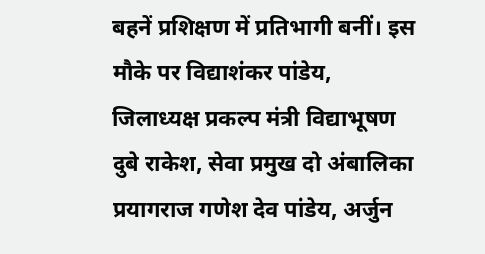बहनें प्रशिक्षण में प्रतिभागी बनीं। इस मौके पर विद्याशंकर पांडेय, जिलाध्यक्ष प्रकल्प मंत्री विद्याभूषण दुबे राकेश, सेवा प्रमुख दो अंबालिका प्रयागराज गणेश देव पांडेय, अर्जुन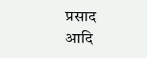प्रसाद आदि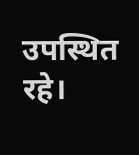उपस्थित रहे।